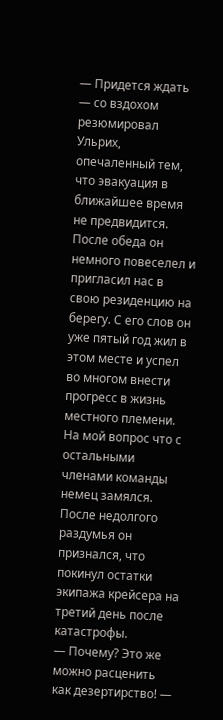— Придется ждать — со вздохом резюмировал Ульрих, опечаленный тем, что эвакуация в ближайшее время не предвидится. После обеда он немного повеселел и пригласил нас в свою резиденцию на берегу. С его слов он уже пятый год жил в этом месте и успел во многом внести прогресс в жизнь местного племени. На мой вопрос что с остальными членами команды немец замялся. После недолгого раздумья он признался, что покинул остатки экипажа крейсера на третий день после катастрофы.
— Почему? Это же можно расценить как дезертирство! —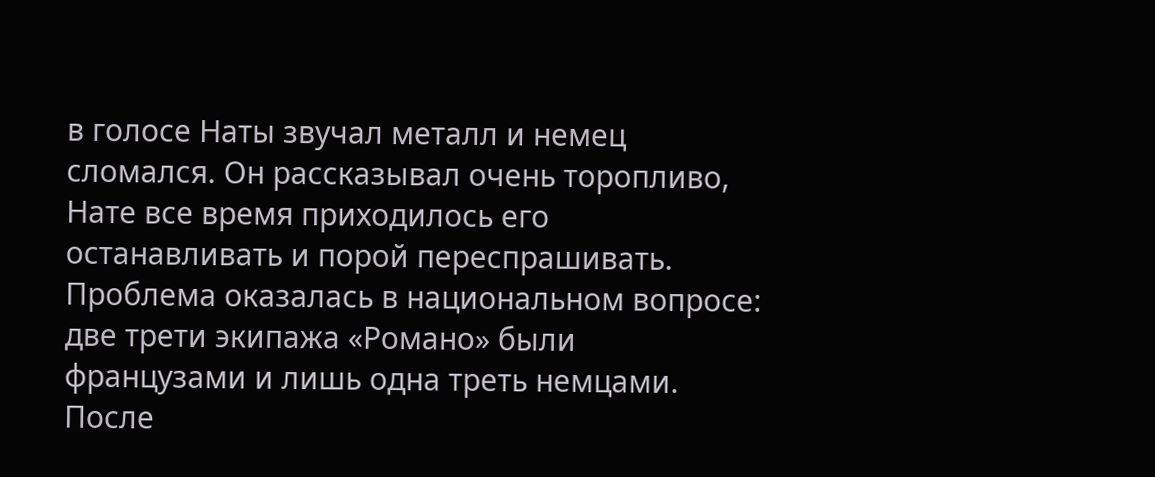в голосе Наты звучал металл и немец сломался. Он рассказывал очень торопливо, Нате все время приходилось его останавливать и порой переспрашивать. Проблема оказалась в национальном вопросе: две трети экипажа «Романо» были французами и лишь одна треть немцами. После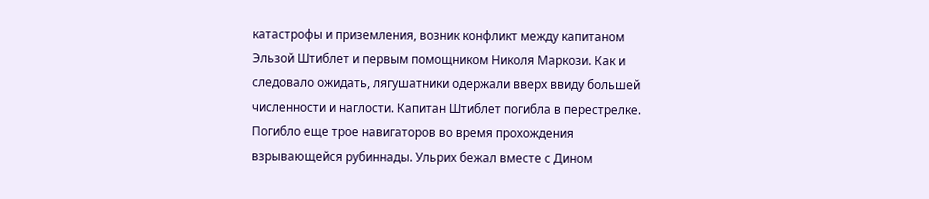катастрофы и приземления, возник конфликт между капитаном Эльзой Штиблет и первым помощником Николя Маркози. Как и следовало ожидать, лягушатники одержали вверх ввиду большей численности и наглости. Капитан Штиблет погибла в перестрелке. Погибло еще трое навигаторов во время прохождения взрывающейся рубиннады. Ульрих бежал вместе с Дином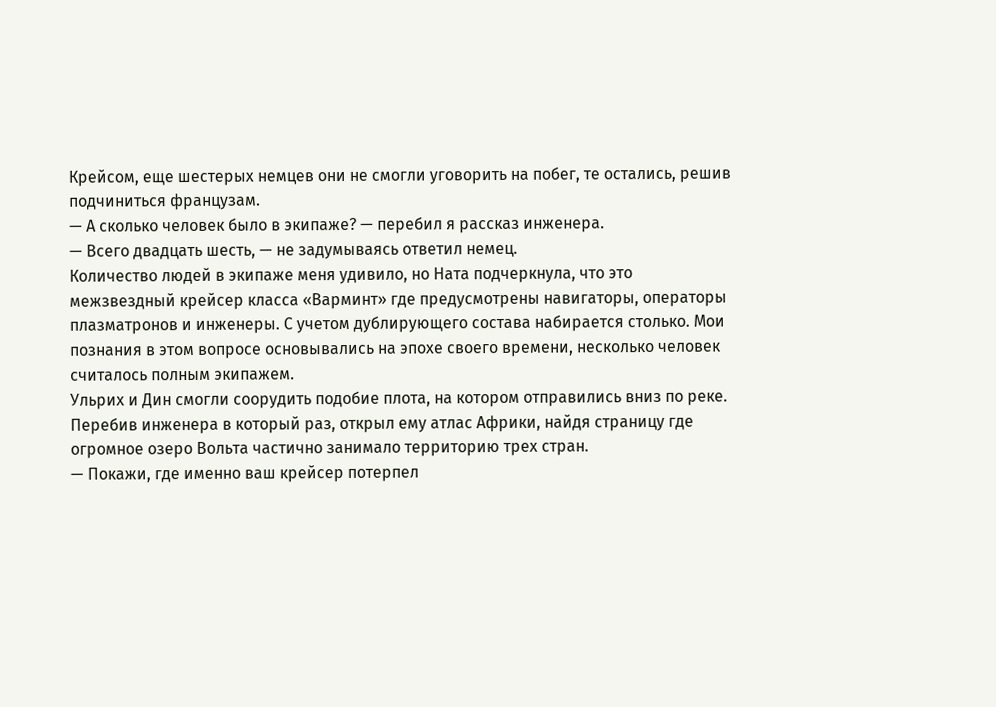Крейсом, еще шестерых немцев они не смогли уговорить на побег, те остались, решив подчиниться французам.
— А сколько человек было в экипаже? — перебил я рассказ инженера.
— Всего двадцать шесть, — не задумываясь ответил немец.
Количество людей в экипаже меня удивило, но Ната подчеркнула, что это межзвездный крейсер класса «Варминт» где предусмотрены навигаторы, операторы плазматронов и инженеры. С учетом дублирующего состава набирается столько. Мои познания в этом вопросе основывались на эпохе своего времени, несколько человек считалось полным экипажем.
Ульрих и Дин смогли соорудить подобие плота, на котором отправились вниз по реке.
Перебив инженера в который раз, открыл ему атлас Африки, найдя страницу где огромное озеро Вольта частично занимало территорию трех стран.
— Покажи, где именно ваш крейсер потерпел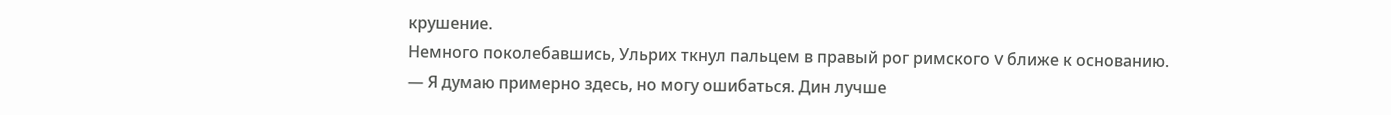крушение.
Немного поколебавшись, Ульрих ткнул пальцем в правый рог римского V ближе к основанию.
— Я думаю примерно здесь, но могу ошибаться. Дин лучше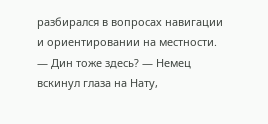разбирался в вопросах навигации и ориентировании на местности.
— Дин тоже здесь? — Немец вскинул глаза на Нату,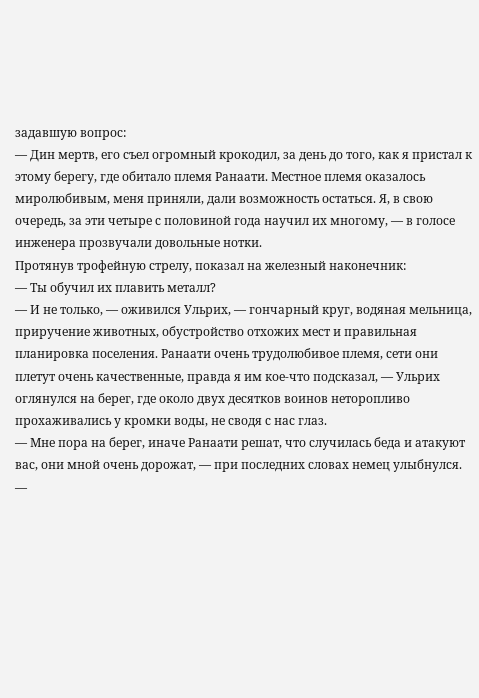задавшую вопрос:
— Дин мертв, его съел огромный крокодил, за день до того, как я пристал к этому берегу, где обитало племя Ранаати. Местное племя оказалось миролюбивым, меня приняли, дали возможность остаться. Я, в свою очередь, за эти четыре с половиной года научил их многому, — в голосе инженера прозвучали довольные нотки.
Протянув трофейную стрелу, показал на железный наконечник:
— Ты обучил их плавить металл?
— И не только, — оживился Ульрих, — гончарный круг, водяная мельница, приручение животных, обустройство отхожих мест и правильная планировка поселения. Ранаати очень трудолюбивое племя, сети они плетут очень качественные, правда я им кое-что подсказал, — Ульрих оглянулся на берег, где около двух десятков воинов неторопливо прохаживались у кромки воды, не сводя с нас глаз.
— Мне пора на берег, иначе Ранаати решат, что случилась беда и атакуют вас, они мной очень дорожат, — при последних словах немец улыбнулся.
—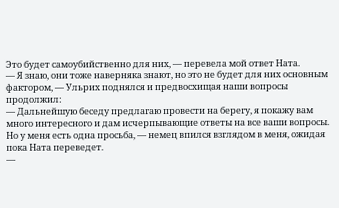Это будет самоубийственно для них, — перевела мой ответ Ната.
— Я знаю, они тоже наверняка знают, но это не будет для них основным фактором, — Ульрих поднялся и предвосхищая наши вопросы продолжил:
— Дальнейшую беседу предлагаю провести на берегу, я покажу вам много интересного и дам исчерпывающие ответы на все ваши вопросы. Но у меня есть одна просьба, — немец впился взглядом в меня, ожидая пока Ната переведет.
—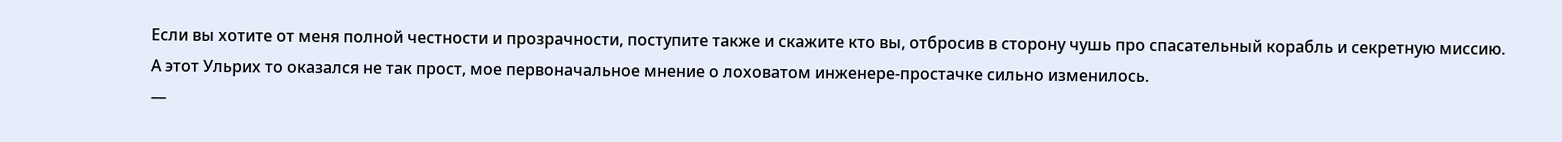Если вы хотите от меня полной честности и прозрачности, поступите также и скажите кто вы, отбросив в сторону чушь про спасательный корабль и секретную миссию.
А этот Ульрих то оказался не так прост, мое первоначальное мнение о лоховатом инженере-простачке сильно изменилось.
—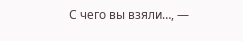С чего вы взяли…, —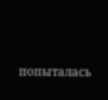попыталась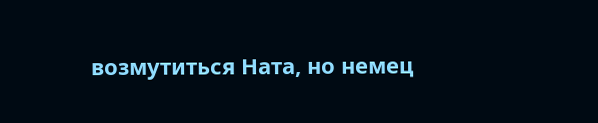возмутиться Ната, но немец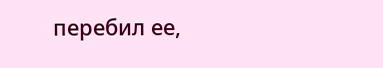перебил ее,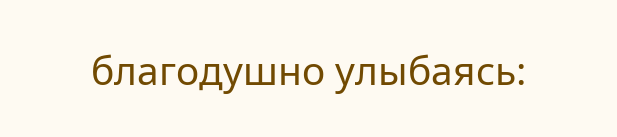благодушно улыбаясь: